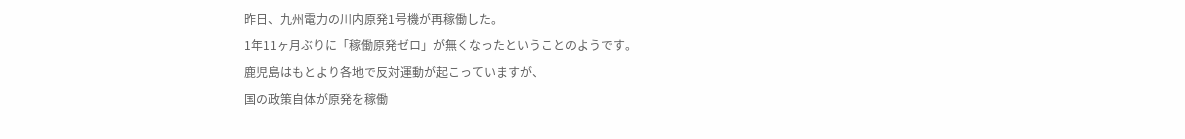昨日、九州電力の川内原発1号機が再稼働した。
1年11ヶ月ぶりに「稼働原発ゼロ」が無くなったということのようです。
鹿児島はもとより各地で反対運動が起こっていますが、
国の政策自体が原発を稼働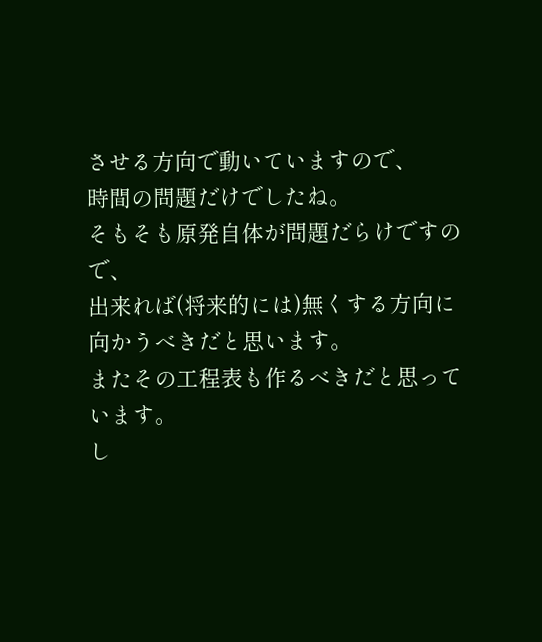させる方向で動いていますので、
時間の問題だけでしたね。
そもそも原発自体が問題だらけですので、
出来れば(将来的には)無くする方向に向かうべきだと思います。
またその工程表も作るべきだと思っています。
し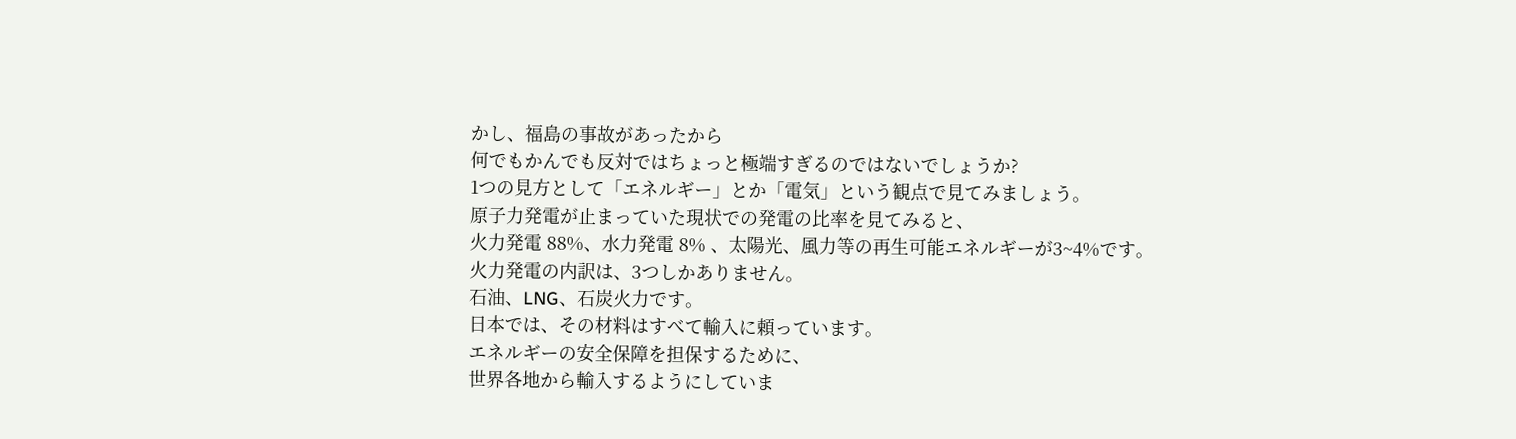かし、福島の事故があったから
何でもかんでも反対ではちょっと極端すぎるのではないでしょうか?
1つの見方として「エネルギー」とか「電気」という観点で見てみましょう。
原子力発電が止まっていた現状での発電の比率を見てみると、
火力発電 88%、水力発電 8% 、太陽光、風力等の再生可能エネルギーが3~4%です。
火力発電の内訳は、3つしかありません。
石油、LNG、石炭火力です。
日本では、その材料はすべて輸入に頼っています。
エネルギーの安全保障を担保するために、
世界各地から輸入するようにしていま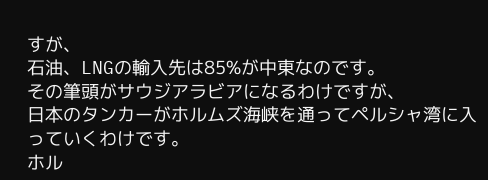すが、
石油、LNGの輸入先は85%が中東なのです。
その筆頭がサウジアラビアになるわけですが、
日本のタンカーがホルムズ海峡を通ってペルシャ湾に入っていくわけです。
ホル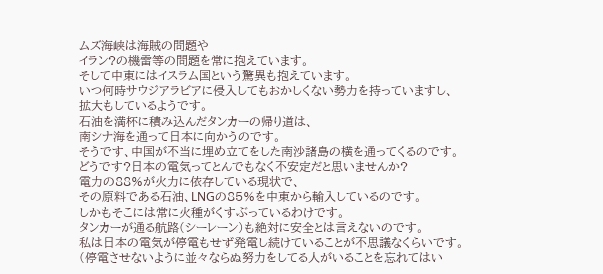ムズ海峡は海賊の問題や
イラン?の機雷等の問題を常に抱えています。
そして中東にはイスラム国という驚異も抱えています。
いつ何時サウジアラビアに侵入してもおかしくない勢力を持っていますし、
拡大もしているようです。
石油を満杯に積み込んだタンカーの帰り道は、
南シナ海を通って日本に向かうのです。
そうです、中国が不当に埋め立てをした南沙諸島の横を通ってくるのです。
どうです?日本の電気ってとんでもなく不安定だと思いませんか?
電力の88%が火力に依存している現状で、
その原料である石油、LNGの85%を中東から輸入しているのです。
しかもそこには常に火種がくすぶっているわけです。
タンカーが通る航路(シーレーン)も絶対に安全とは言えないのです。
私は日本の電気が停電もせず発電し続けていることが不思議なくらいです。
(停電させないように並々ならぬ努力をしてる人がいることを忘れてはい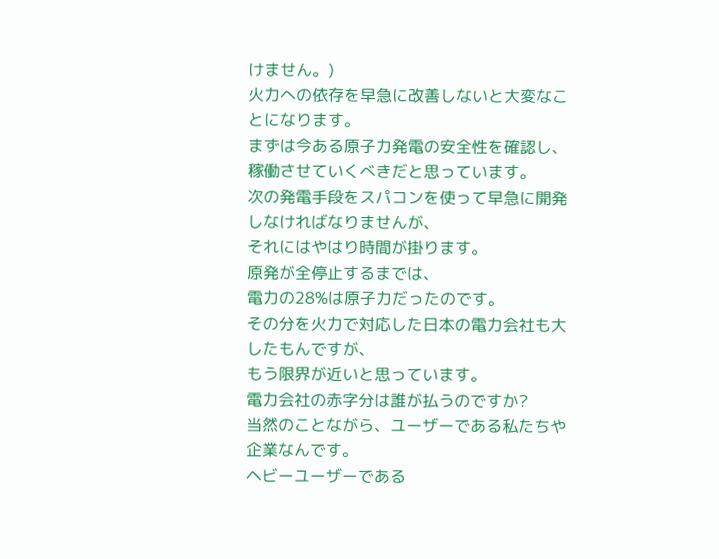けません。)
火力への依存を早急に改善しないと大変なことになります。
まずは今ある原子力発電の安全性を確認し、
稼働させていくべきだと思っています。
次の発電手段をスパコンを使って早急に開発しなければなりませんが、
それにはやはり時間が掛ります。
原発が全停止するまでは、
電力の28%は原子力だったのです。
その分を火力で対応した日本の電力会社も大したもんですが、
もう限界が近いと思っています。
電力会社の赤字分は誰が払うのですか?
当然のことながら、ユーザーである私たちや企業なんです。
ヘビーユーザーである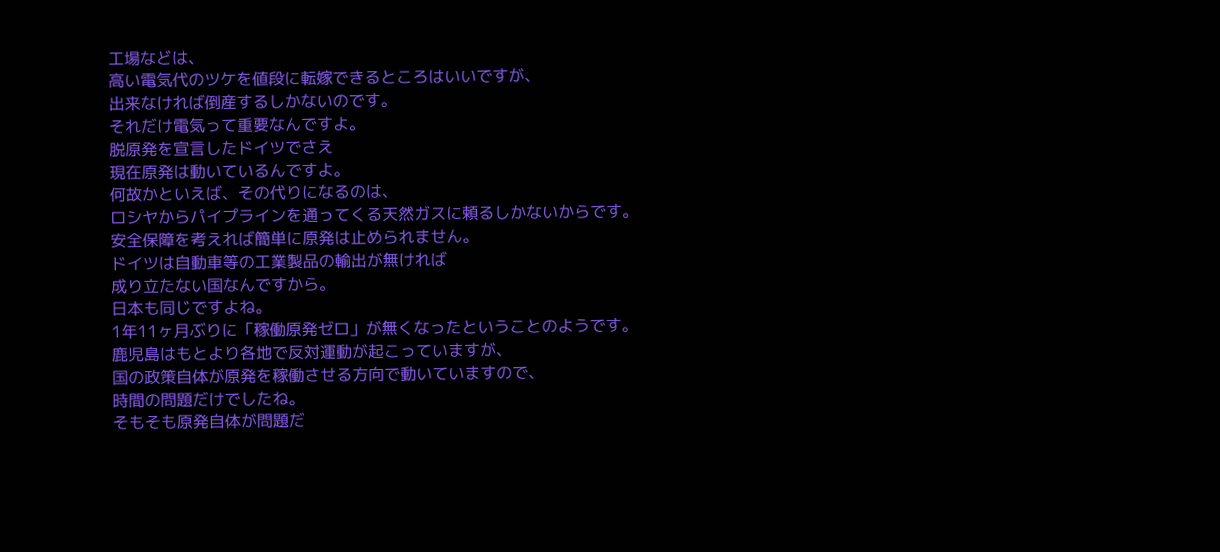工場などは、
高い電気代のツケを値段に転嫁できるところはいいですが、
出来なければ倒産するしかないのです。
それだけ電気って重要なんですよ。
脱原発を宣言したドイツでさえ
現在原発は動いているんですよ。
何故かといえば、その代りになるのは、
ロシヤからパイプラインを通ってくる天然ガスに頼るしかないからです。
安全保障を考えれば簡単に原発は止められません。
ドイツは自動車等の工業製品の輸出が無ければ
成り立たない国なんですから。
日本も同じですよね。
1年11ヶ月ぶりに「稼働原発ゼロ」が無くなったということのようです。
鹿児島はもとより各地で反対運動が起こっていますが、
国の政策自体が原発を稼働させる方向で動いていますので、
時間の問題だけでしたね。
そもそも原発自体が問題だ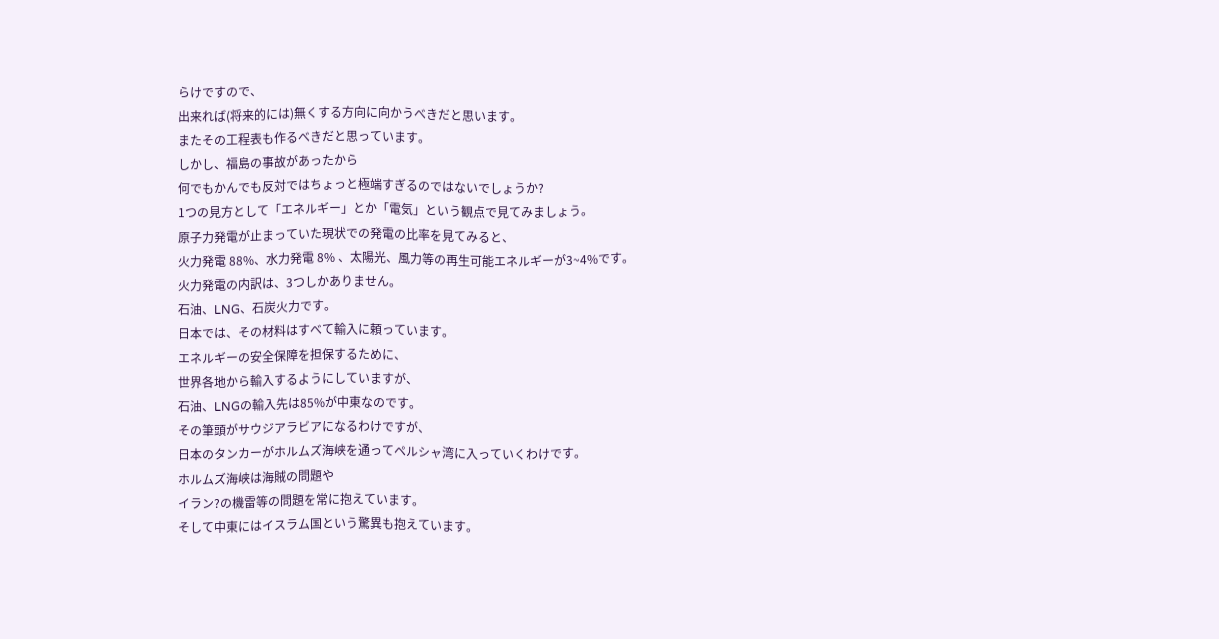らけですので、
出来れば(将来的には)無くする方向に向かうべきだと思います。
またその工程表も作るべきだと思っています。
しかし、福島の事故があったから
何でもかんでも反対ではちょっと極端すぎるのではないでしょうか?
1つの見方として「エネルギー」とか「電気」という観点で見てみましょう。
原子力発電が止まっていた現状での発電の比率を見てみると、
火力発電 88%、水力発電 8% 、太陽光、風力等の再生可能エネルギーが3~4%です。
火力発電の内訳は、3つしかありません。
石油、LNG、石炭火力です。
日本では、その材料はすべて輸入に頼っています。
エネルギーの安全保障を担保するために、
世界各地から輸入するようにしていますが、
石油、LNGの輸入先は85%が中東なのです。
その筆頭がサウジアラビアになるわけですが、
日本のタンカーがホルムズ海峡を通ってペルシャ湾に入っていくわけです。
ホルムズ海峡は海賊の問題や
イラン?の機雷等の問題を常に抱えています。
そして中東にはイスラム国という驚異も抱えています。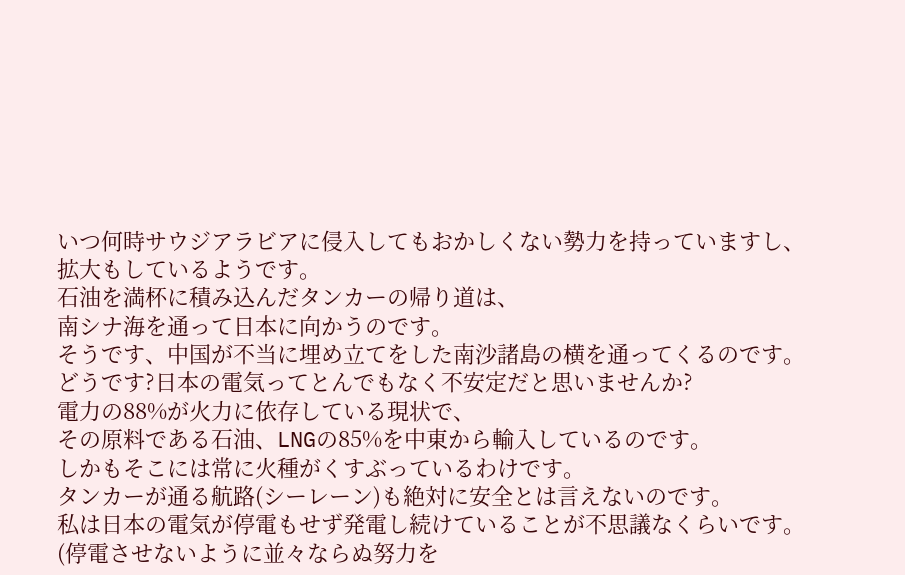いつ何時サウジアラビアに侵入してもおかしくない勢力を持っていますし、
拡大もしているようです。
石油を満杯に積み込んだタンカーの帰り道は、
南シナ海を通って日本に向かうのです。
そうです、中国が不当に埋め立てをした南沙諸島の横を通ってくるのです。
どうです?日本の電気ってとんでもなく不安定だと思いませんか?
電力の88%が火力に依存している現状で、
その原料である石油、LNGの85%を中東から輸入しているのです。
しかもそこには常に火種がくすぶっているわけです。
タンカーが通る航路(シーレーン)も絶対に安全とは言えないのです。
私は日本の電気が停電もせず発電し続けていることが不思議なくらいです。
(停電させないように並々ならぬ努力を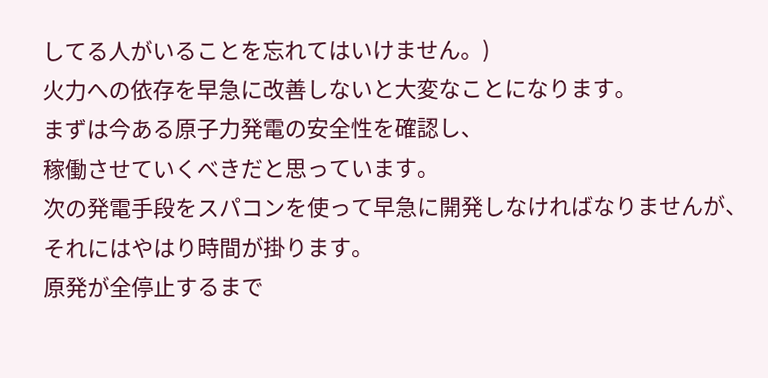してる人がいることを忘れてはいけません。)
火力への依存を早急に改善しないと大変なことになります。
まずは今ある原子力発電の安全性を確認し、
稼働させていくべきだと思っています。
次の発電手段をスパコンを使って早急に開発しなければなりませんが、
それにはやはり時間が掛ります。
原発が全停止するまで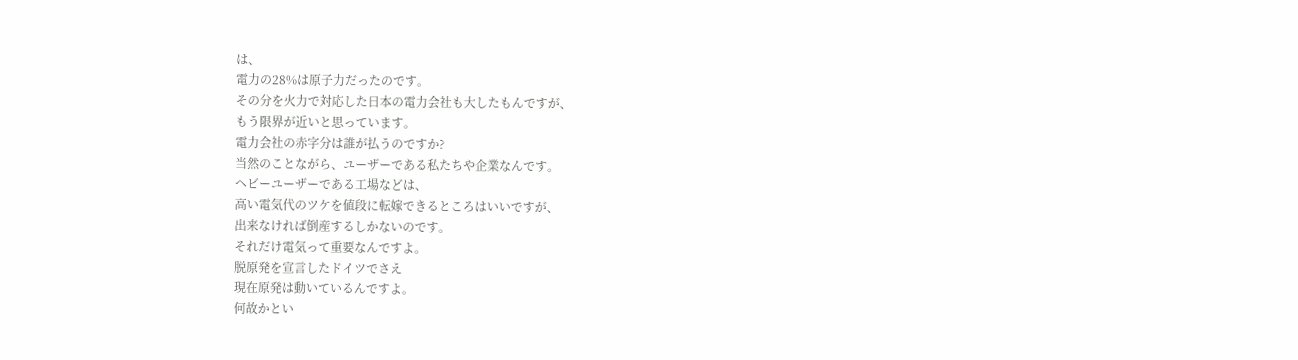は、
電力の28%は原子力だったのです。
その分を火力で対応した日本の電力会社も大したもんですが、
もう限界が近いと思っています。
電力会社の赤字分は誰が払うのですか?
当然のことながら、ユーザーである私たちや企業なんです。
ヘビーユーザーである工場などは、
高い電気代のツケを値段に転嫁できるところはいいですが、
出来なければ倒産するしかないのです。
それだけ電気って重要なんですよ。
脱原発を宣言したドイツでさえ
現在原発は動いているんですよ。
何故かとい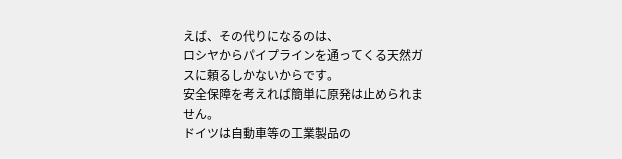えば、その代りになるのは、
ロシヤからパイプラインを通ってくる天然ガスに頼るしかないからです。
安全保障を考えれば簡単に原発は止められません。
ドイツは自動車等の工業製品の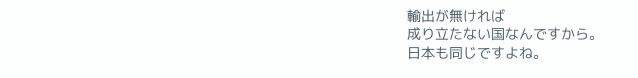輸出が無ければ
成り立たない国なんですから。
日本も同じですよね。